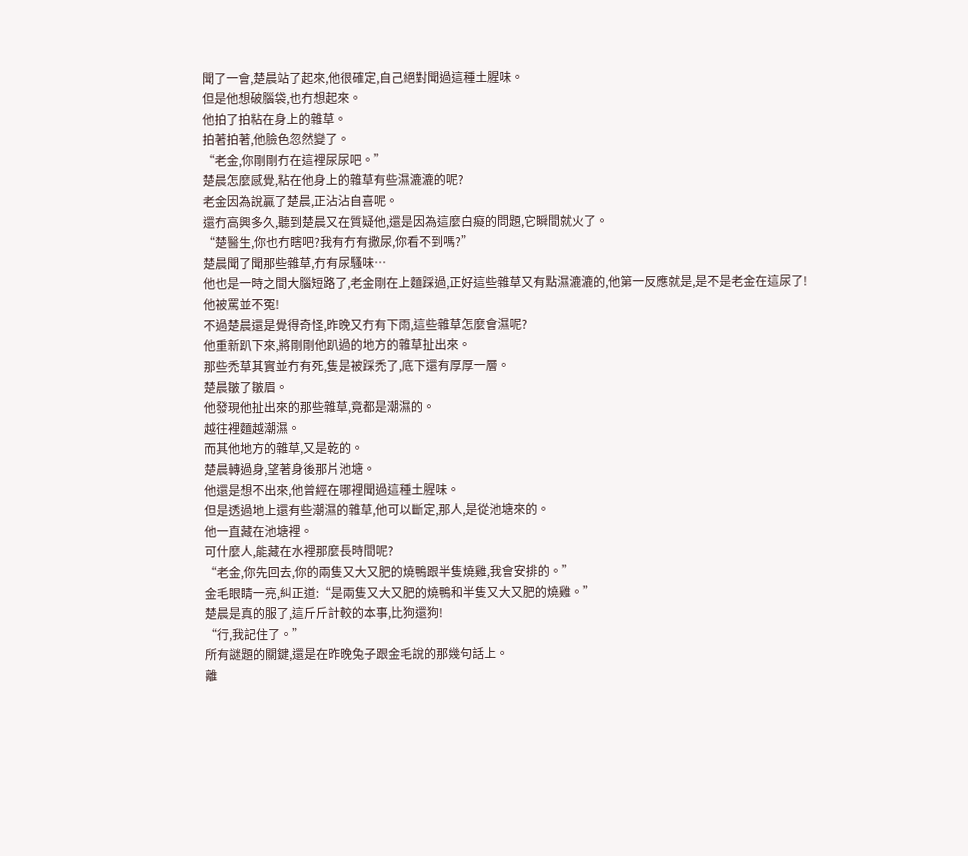聞了一會,楚晨站了起來,他很確定,自己絕對聞過這種土腥味。
但是他想破腦袋,也冇想起來。
他拍了拍粘在身上的雜草。
拍著拍著,他臉色忽然變了。
“老金,你剛剛冇在這裡尿尿吧。”
楚晨怎麼感覺,粘在他身上的雜草有些濕漉漉的呢?
老金因為說贏了楚晨,正沾沾自喜呢。
還冇高興多久,聽到楚晨又在質疑他,還是因為這麼白癡的問題,它瞬間就火了。
“楚醫生,你也冇瞎吧?我有冇有撒尿,你看不到嗎?”
楚晨聞了聞那些雜草,冇有尿騷味…
他也是一時之間大腦短路了,老金剛在上麵踩過,正好這些雜草又有點濕漉漉的,他第一反應就是,是不是老金在這尿了!
他被罵並不冤!
不過楚晨還是覺得奇怪,昨晚又冇有下雨,這些雜草怎麼會濕呢?
他重新趴下來,將剛剛他趴過的地方的雜草扯出來。
那些禿草其實並冇有死,隻是被踩禿了,底下還有厚厚一層。
楚晨皺了皺眉。
他發現他扯出來的那些雜草,竟都是潮濕的。
越往裡麵越潮濕。
而其他地方的雜草,又是乾的。
楚晨轉過身,望著身後那片池塘。
他還是想不出來,他曾經在哪裡聞過這種土腥味。
但是透過地上還有些潮濕的雜草,他可以斷定,那人,是從池塘來的。
他一直藏在池塘裡。
可什麼人,能藏在水裡那麼長時間呢?
“老金,你先回去,你的兩隻又大又肥的燒鴨跟半隻燒雞,我會安排的。”
金毛眼睛一亮,糾正道:“是兩隻又大又肥的燒鴨和半隻又大又肥的燒雞。”
楚晨是真的服了,這斤斤計較的本事,比狗還狗!
“行,我記住了。”
所有謎題的關鍵,還是在昨晚兔子跟金毛說的那幾句話上。
離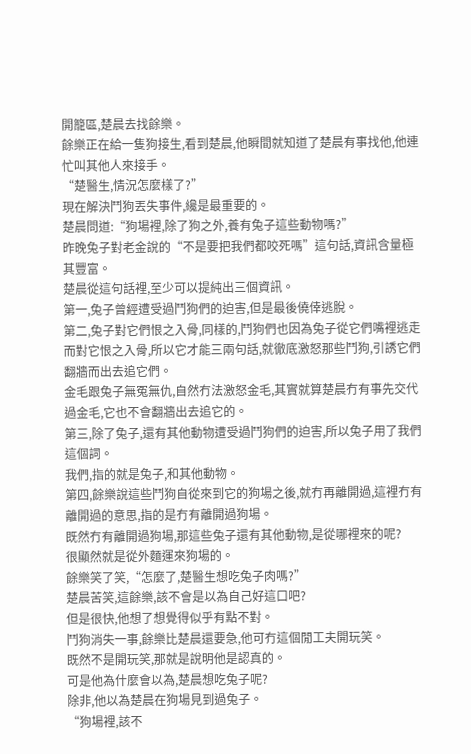開籠區,楚晨去找餘樂。
餘樂正在給一隻狗接生,看到楚晨,他瞬間就知道了楚晨有事找他,他連忙叫其他人來接手。
“楚醫生,情況怎麼樣了?”
現在解決鬥狗丟失事件,纔是最重要的。
楚晨問道:“狗場裡,除了狗之外,養有兔子這些動物嗎?”
昨晚兔子對老金說的“不是要把我們都咬死嗎”這句話,資訊含量極其豐富。
楚晨從這句話裡,至少可以提純出三個資訊。
第一,兔子曾經遭受過鬥狗們的迫害,但是最後僥倖逃脫。
第二,兔子對它們恨之入骨,同樣的,鬥狗們也因為兔子從它們嘴裡逃走而對它恨之入骨,所以它才能三兩句話,就徹底激怒那些鬥狗,引誘它們翻牆而出去追它們。
金毛跟兔子無冤無仇,自然冇法激怒金毛,其實就算楚晨冇有事先交代過金毛,它也不會翻牆出去追它的。
第三,除了兔子,還有其他動物遭受過鬥狗們的迫害,所以兔子用了我們這個詞。
我們,指的就是兔子,和其他動物。
第四,餘樂說這些鬥狗自從來到它的狗場之後,就冇再離開過,這裡冇有離開過的意思,指的是冇有離開過狗場。
既然冇有離開過狗場,那這些兔子還有其他動物,是從哪裡來的呢?
很顯然就是從外麵運來狗場的。
餘樂笑了笑,“怎麼了,楚醫生想吃兔子肉嗎?”
楚晨苦笑,這餘樂,該不會是以為自己好這口吧?
但是很快,他想了想覺得似乎有點不對。
鬥狗消失一事,餘樂比楚晨還要急,他可冇這個閒工夫開玩笑。
既然不是開玩笑,那就是說明他是認真的。
可是他為什麼會以為,楚晨想吃兔子呢?
除非,他以為楚晨在狗場見到過兔子。
“狗場裡,該不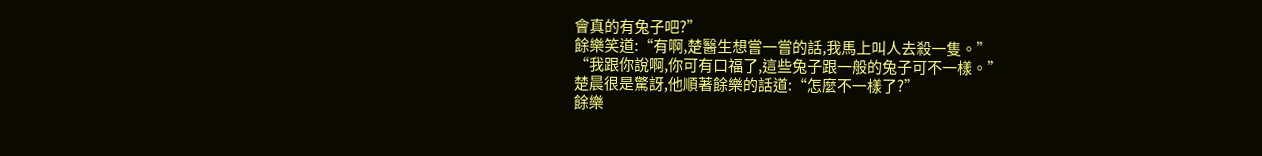會真的有兔子吧?”
餘樂笑道:“有啊,楚醫生想嘗一嘗的話,我馬上叫人去殺一隻。”
“我跟你說啊,你可有口福了,這些兔子跟一般的兔子可不一樣。”
楚晨很是驚訝,他順著餘樂的話道:“怎麼不一樣了?”
餘樂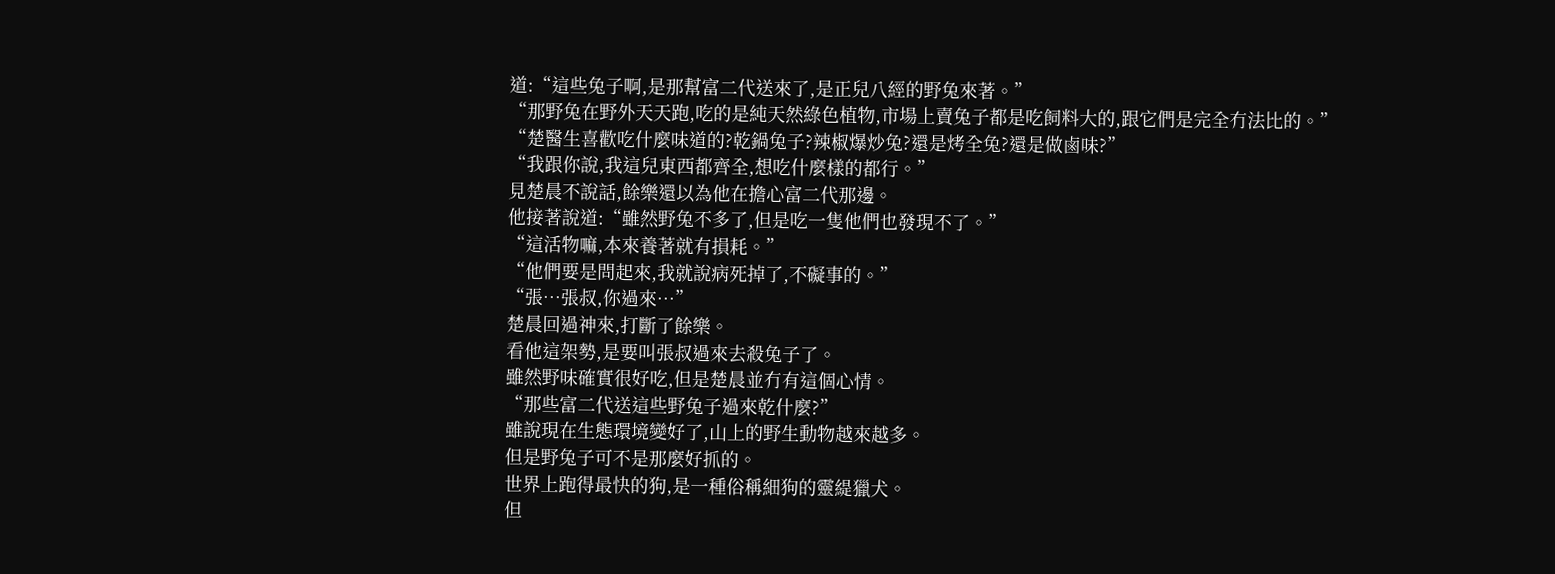道:“這些兔子啊,是那幫富二代送來了,是正兒八經的野兔來著。”
“那野兔在野外天天跑,吃的是純天然綠色植物,市場上賣兔子都是吃飼料大的,跟它們是完全冇法比的。”
“楚醫生喜歡吃什麼味道的?乾鍋兔子?辣椒爆炒兔?還是烤全兔?還是做鹵味?”
“我跟你說,我這兒東西都齊全,想吃什麼樣的都行。”
見楚晨不說話,餘樂還以為他在擔心富二代那邊。
他接著說道:“雖然野兔不多了,但是吃一隻他們也發現不了。”
“這活物嘛,本來養著就有損耗。”
“他們要是問起來,我就說病死掉了,不礙事的。”
“張…張叔,你過來…”
楚晨回過神來,打斷了餘樂。
看他這架勢,是要叫張叔過來去殺兔子了。
雖然野味確實很好吃,但是楚晨並冇有這個心情。
“那些富二代送這些野兔子過來乾什麼?”
雖說現在生態環境變好了,山上的野生動物越來越多。
但是野兔子可不是那麼好抓的。
世界上跑得最快的狗,是一種俗稱細狗的靈緹獵犬。
但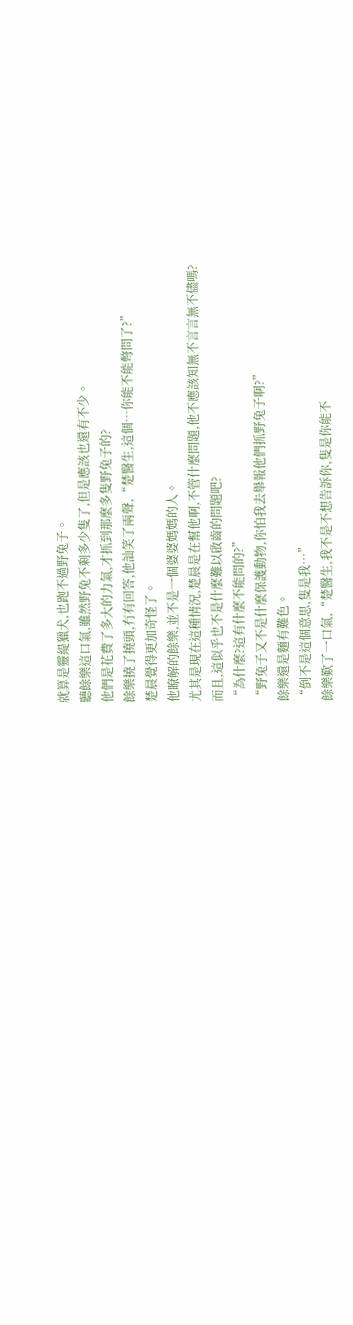就算是靈緹獵犬,也跑不過野兔子。
聽餘樂這口氣,雖然野兔不剩多少隻了,但是應該也還有不少。
他們是花費了多大的力氣,才抓到那麼多隻野兔子的?
餘樂撓了撓頭,冇有回答,他訕笑了兩聲,“楚醫生,這個…你能不能彆問了?”
楚晨覺得更加奇怪了。
他瞭解的餘樂,並不是一個婆婆媽媽的人。
尤其是現在這種情況,楚晨是在幫他啊,不管什麼問題,他不應該知無不言言無不儘嗎?
而且,這似乎也不是什麼難以啟齒的問題吧?
“為什麼?這有什麼不能問的?”
“野兔子又不是什麼保護動物,你怕我去舉報他們抓野兔子啊?”
餘樂還是麵有難色。
“倒不是這個意思,隻是我…”
餘樂歎了一口氣,“楚醫生,我不是不想告訴你,隻是你能不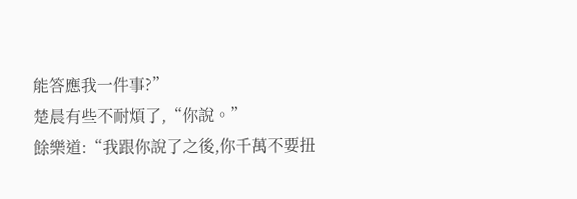能答應我一件事?”
楚晨有些不耐煩了,“你說。”
餘樂道:“我跟你說了之後,你千萬不要扭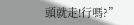頭就走!行嗎?”